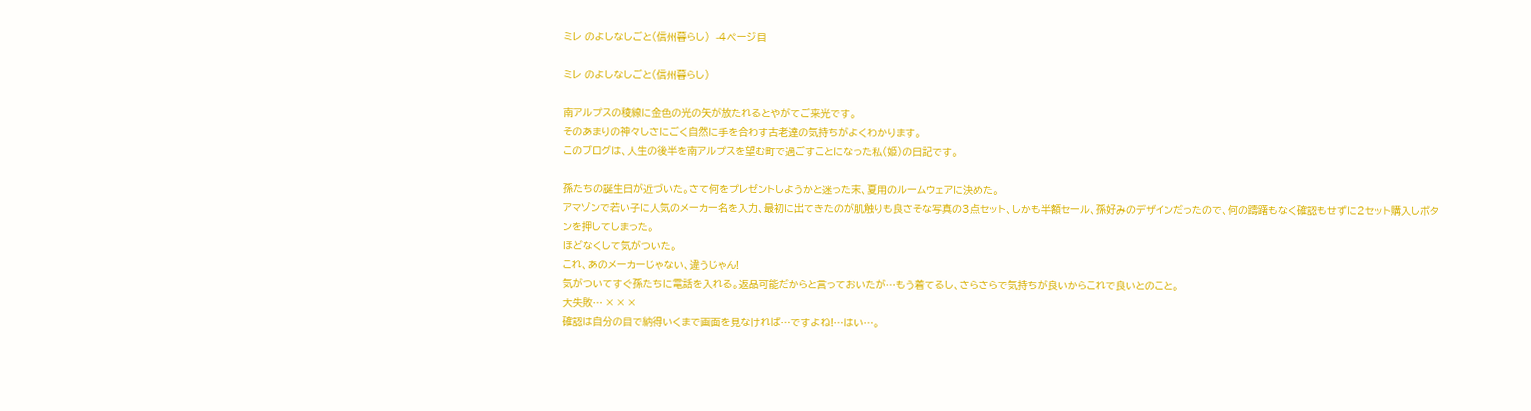ミレ のよしなしごと(信州暮らし)  -4ページ目

ミレ のよしなしごと(信州暮らし)

南アルプスの稜線に金色の光の矢が放たれるとやがてご来光です。
そのあまりの神々しさにごく自然に手を合わす古老達の気持ちがよくわかります。
このブログは、人生の後半を南アルプスを望む町で過ごすことになった私(姫)の日記です。

孫たちの誕生日が近づいた。さて何をプレゼントしようかと迷った末、夏用のルームウェアに決めた。
アマゾンで若い子に人気のメーカー名を入力、最初に出てきたのが肌触りも良さそな写真の3点セット、しかも半額セール、孫好みのデザインだったので、何の躊躇もなく確認もせずに2セット購入しボタンを押してしまった。
ほどなくして気がついた。
これ、あのメーカーじゃない、違うじゃん!
気がついてすぐ孫たちに電話を入れる。返品可能だからと言っておいたが…もう着てるし、さらさらで気持ちが良いからこれで良いとのこと。
大失敗… × × ×
確認は自分の目で納得いくまで画面を見なければ…ですよね!…はい…。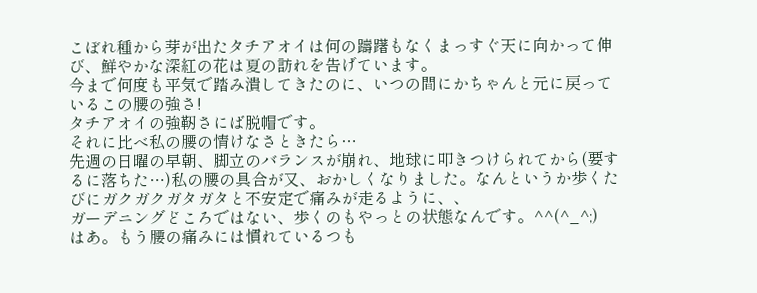こぼれ種から芽が出たタチアオイは何の躊躇もなくまっすぐ天に向かって伸び、鮮やかな深紅の花は夏の訪れを告げています。
今まで何度も平気で踏み潰してきたのに、いつの間にかちゃんと元に戻っているこの腰の強さ!
タチアオイの強靭さにば脱帽です。
それに比べ私の腰の情けなさときたら…
先週の日曜の早朝、脚立のバランスが崩れ、地球に叩きつけられてから(要するに落ちた…)私の腰の具合が又、おかしくなりました。なんというか歩くたびにガクガクガタガタと不安定で痛みが走るように、、
ガーデニングどころではない、歩くのもやっとの状態なんです。^^(^_^;)
はあ。もう腰の痛みには慣れているつも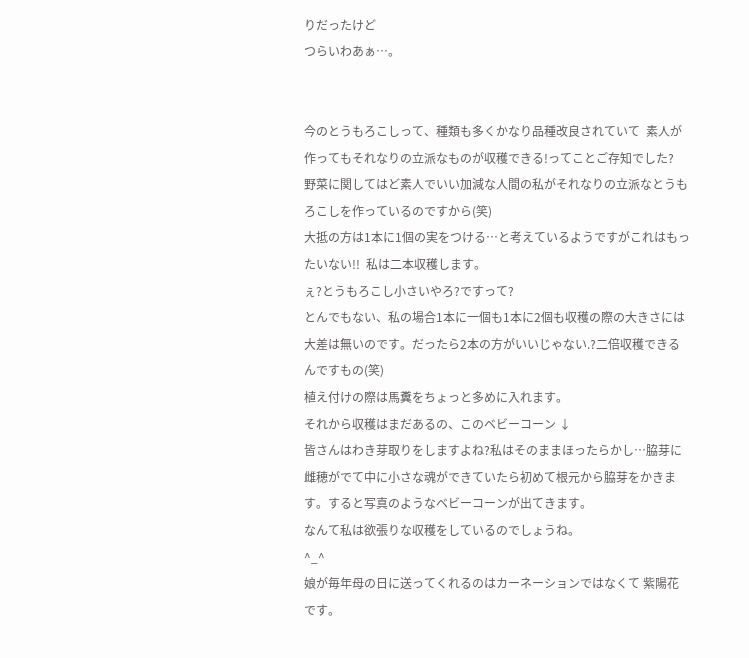りだったけど
つらいわあぁ…。


今のとうもろこしって、種類も多くかなり品種改良されていて  素人が作ってもそれなりの立派なものが収穫できる!ってことご存知でした?
野菜に関してはど素人でいい加減な人間の私がそれなりの立派なとうもろこしを作っているのですから(笑)
大抵の方は1本に1個の実をつける…と考えているようですがこれはもったいない!!  私は二本収穫します。
ぇ?とうもろこし小さいやろ?ですって?
とんでもない、私の場合1本に一個も1本に2個も収穫の際の大きさには大差は無いのです。だったら2本の方がいいじゃない.?二倍収穫できるんですもの(笑)
植え付けの際は馬糞をちょっと多めに入れます。
それから収穫はまだあるの、このベビーコーン ↓
皆さんはわき芽取りをしますよね?私はそのままほったらかし…脇芽に雌穂がでて中に小さな魂ができていたら初めて根元から脇芽をかきます。すると写真のようなベビーコーンが出てきます。
なんて私は欲張りな収穫をしているのでしょうね。
^_^
娘が毎年母の日に送ってくれるのはカーネーションではなくて 紫陽花です。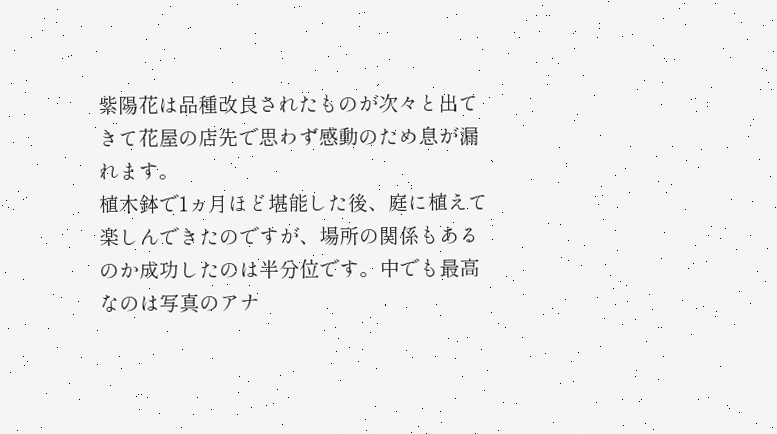紫陽花は品種改良されたものが次々と出てきて花屋の店先で思わず感動のため息が漏れます。
植木鉢で1ヵ月ほど堪能した後、庭に植えて楽しんできたのですが、場所の関係もあるのか成功したのは半分位です。中でも最高なのは写真のアナ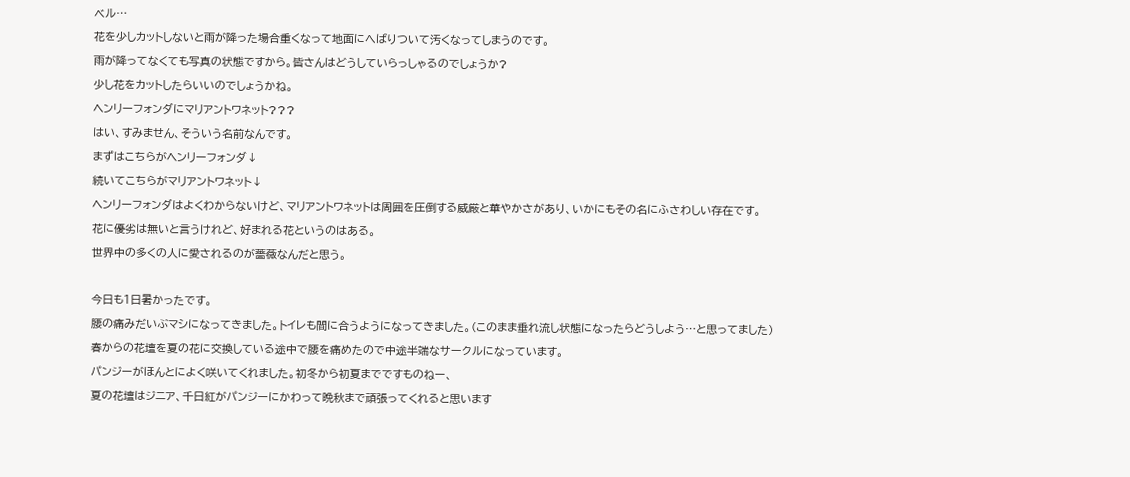ベル…
花を少しカットしないと雨が降った場合重くなって地面にへばりついて汚くなってしまうのです。
雨が降ってなくても写真の状態ですから。皆さんはどうしていらっしゃるのでしょうか?
少し花をカットしたらいいのでしょうかね。
ヘンリーフォンダにマリアントワネット???
はい、すみません、そういう名前なんです。
まずはこちらがヘンリーフォンダ↓
続いてこちらがマリアントワネット↓
ヘンリーフォンダはよくわからないけど、マリアントワネットは周囲を圧倒する威厳と華やかさがあり、いかにもその名にふさわしい存在です。
花に優劣は無いと言うけれど、好まれる花というのはある。
世界中の多くの人に愛されるのが薔薇なんだと思う。

今日も1日暑かったです。
腰の痛みだいぶマシになってきました。トイレも間に合うようになってきました。(このまま垂れ流し状態になったらどうしよう…と思ってました)
春からの花壇を夏の花に交換している途中で腰を痛めたので中途半端なサークルになっています。
パンジーがほんとによく咲いてくれました。初冬から初夏までですものねー、
夏の花壇はジニア、千日紅がパンジーにかわって晩秋まで頑張ってくれると思います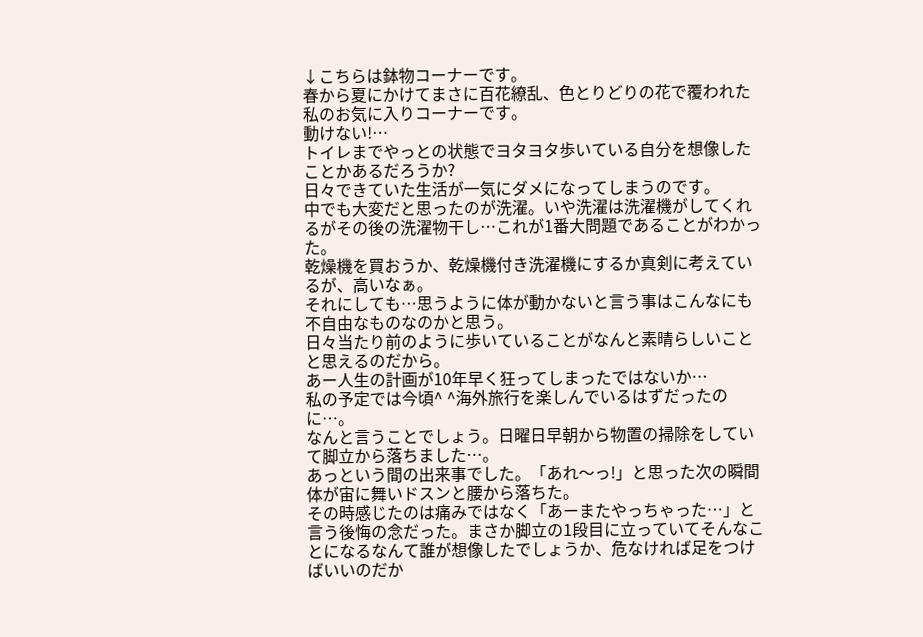↓こちらは鉢物コーナーです。
春から夏にかけてまさに百花繚乱、色とりどりの花で覆われた私のお気に入りコーナーです。
動けない!…
トイレまでやっとの状態でヨタヨタ歩いている自分を想像したことかあるだろうか?
日々できていた生活が一気にダメになってしまうのです。
中でも大変だと思ったのが洗濯。いや洗濯は洗濯機がしてくれるがその後の洗濯物干し…これが1番大問題であることがわかった。
乾燥機を買おうか、乾燥機付き洗濯機にするか真剣に考えているが、高いなぁ。
それにしても…思うように体が動かないと言う事はこんなにも不自由なものなのかと思う。
日々当たり前のように歩いていることがなんと素晴らしいことと思えるのだから。
あー人生の計画が10年早く狂ってしまったではないか…
私の予定では今頃^ ^海外旅行を楽しんでいるはずだったのに…。
なんと言うことでしょう。日曜日早朝から物置の掃除をしていて脚立から落ちました…。
あっという間の出来事でした。「あれ〜っ!」と思った次の瞬間体が宙に舞いドスンと腰から落ちた。
その時感じたのは痛みではなく「あーまたやっちゃった…」と言う後悔の念だった。まさか脚立の1段目に立っていてそんなことになるなんて誰が想像したでしょうか、危なければ足をつけばいいのだか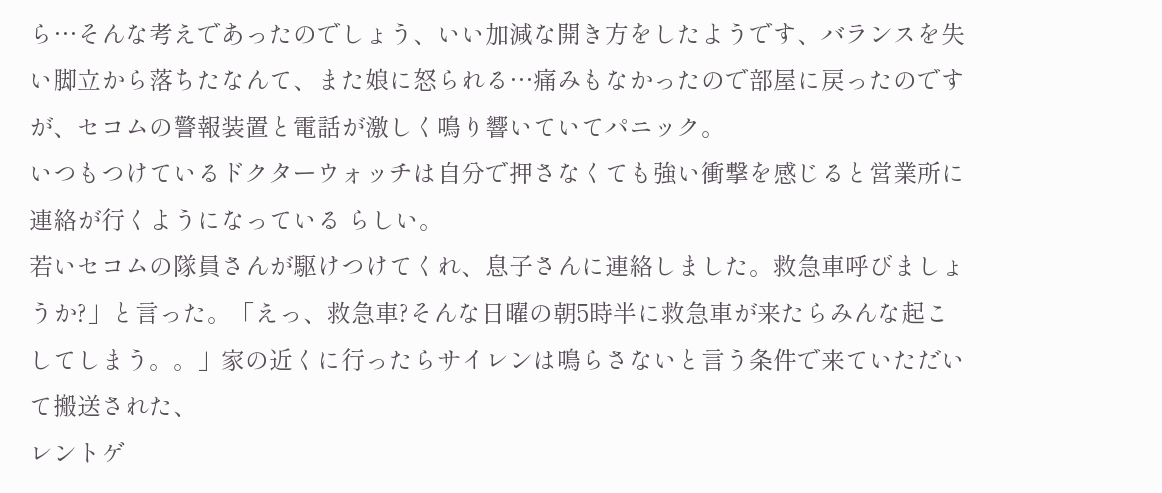ら…そんな考えであったのでしょう、いい加減な開き方をしたようです、バランスを失い脚立から落ちたなんて、また娘に怒られる…痛みもなかったので部屋に戻ったのですが、セコムの警報装置と電話が激しく鳴り響いていてパニック。
いつもつけているドクターウォッチは自分で押さなくても強い衝撃を感じると営業所に連絡が行くようになっている らしい。
若いセコムの隊員さんが駆けつけてくれ、息子さんに連絡しました。救急車呼びましょうか?」と言った。「えっ、救急車?そんな日曜の朝5時半に救急車が来たらみんな起こ してしまう。。」家の近くに行ったらサイレンは鳴らさないと言う条件で来ていただいて搬送された、
レントゲ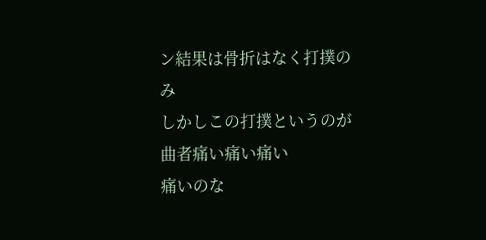ン結果は骨折はなく打撲のみ
しかしこの打撲というのが曲者痛い痛い痛い
痛いのな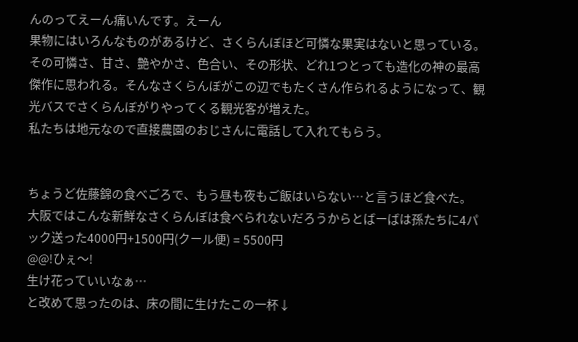んのってえーん痛いんです。えーん
果物にはいろんなものがあるけど、さくらんぼほど可憐な果実はないと思っている。
その可憐さ、甘さ、艶やかさ、色合い、その形状、どれ1つとっても造化の神の最高傑作に思われる。そんなさくらんぼがこの辺でもたくさん作られるようになって、観光バスでさくらんぼがりやってくる観光客が増えた。
私たちは地元なので直接農園のおじさんに電話して入れてもらう。


ちょうど佐藤錦の食べごろで、もう昼も夜もご飯はいらない…と言うほど食べた。
大阪ではこんな新鮮なさくらんぼは食べられないだろうからとばーばは孫たちに4パック送った4000円+1500円(クール便) = 5500円
@@!ひぇ〜!
生け花っていいなぁ…
と改めて思ったのは、床の間に生けたこの一杯↓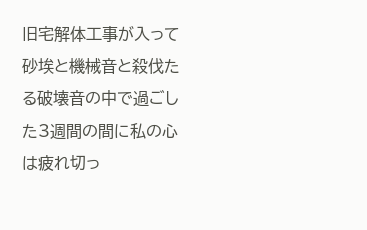旧宅解体工事が入って砂埃と機械音と殺伐たる破壊音の中で過ごした3週間の間に私の心は疲れ切っ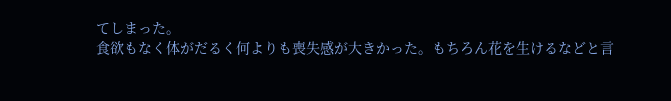てしまった。
食欲もなく体がだるく何よりも喪失感が大きかった。もちろん花を生けるなどと言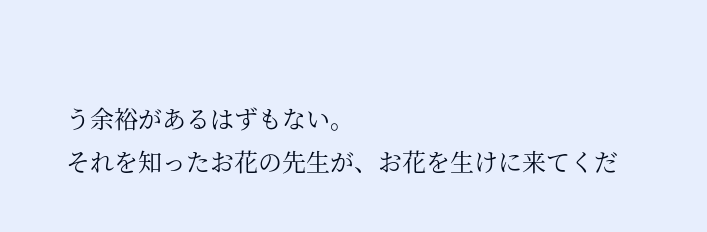う余裕があるはずもない。
それを知ったお花の先生が、お花を生けに来てくだ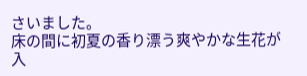さいました。
床の間に初夏の香り漂う爽やかな生花が入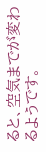ると、空気までが変わるようです。